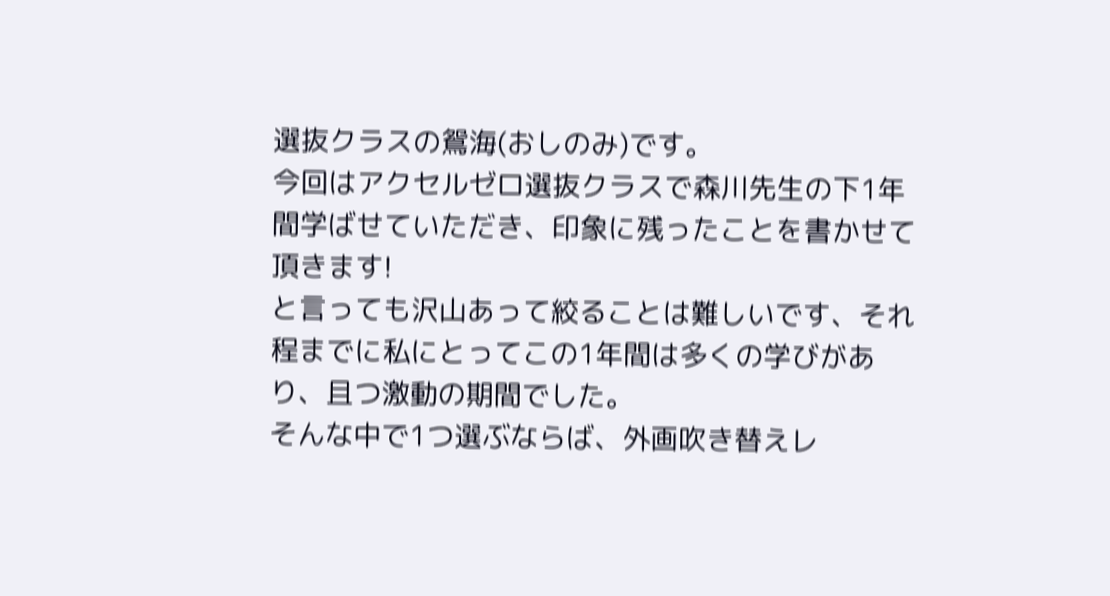選抜クラスの鴛海(おしのみ)です。
今回はアクセルゼロ選抜クラスで森川先生の下1年間学ばせていただき、印象に残ったことを書かせて頂きます!
と言っても沢山あって絞ることは難しいです、それ程までに私にとってこの1年間は多くの学びがあり、且つ激動の期間でした。
そんな中で1つ選ぶならば、外画吹き替えレ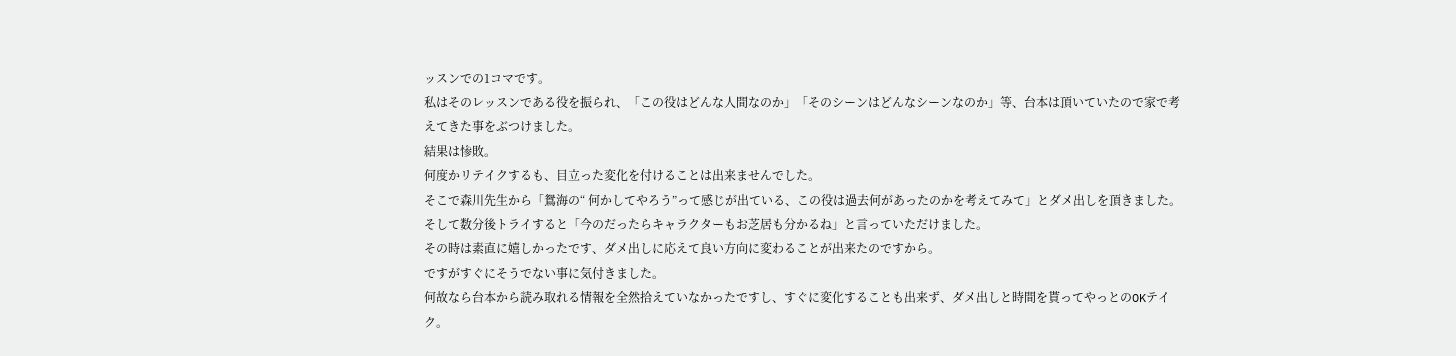ッスンでの1コマです。
私はそのレッスンである役を振られ、「この役はどんな人間なのか」「そのシーンはどんなシーンなのか」等、台本は頂いていたので家で考えてきた事をぶつけました。
結果は惨敗。
何度かリテイクするも、目立った変化を付けることは出来ませんでした。
そこで森川先生から「鴛海の“ 何かしてやろう”って感じが出ている、この役は過去何があったのかを考えてみて」とダメ出しを頂きました。
そして数分後トライすると「今のだったらキャラクターもお芝居も分かるね」と言っていただけました。
その時は素直に嬉しかったです、ダメ出しに応えて良い方向に変わることが出来たのですから。
ですがすぐにそうでない事に気付きました。
何故なら台本から読み取れる情報を全然拾えていなかったですし、すぐに変化することも出来ず、ダメ出しと時間を貰ってやっとのOKテイク。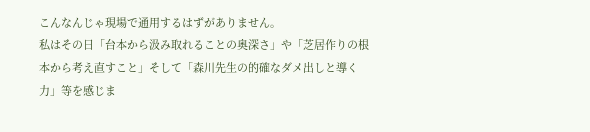こんなんじゃ現場で通用するはずがありません。
私はその日「台本から汲み取れることの奥深さ」や「芝居作りの根本から考え直すこと」そして「森川先生の的確なダメ出しと導く力」等を感じま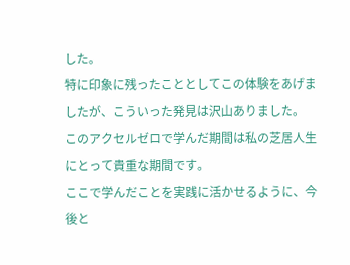した。
特に印象に残ったこととしてこの体験をあげましたが、こういった発見は沢山ありました。
このアクセルゼロで学んだ期間は私の芝居人生にとって貴重な期間です。
ここで学んだことを実践に活かせるように、今後と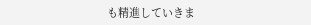も精進していきま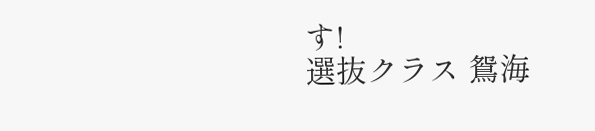す!
選抜クラス 鴛海